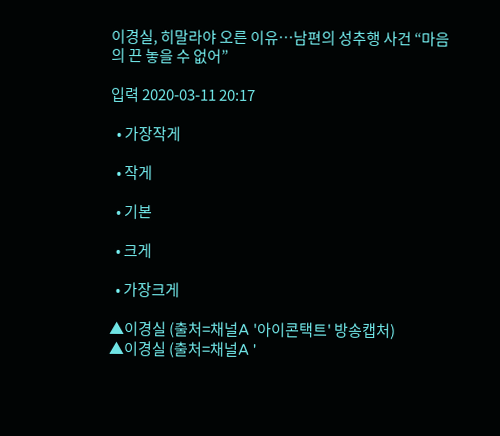이경실, 히말라야 오른 이유…남편의 성추행 사건 “마음의 끈 놓을 수 없어”

입력 2020-03-11 20:17

  • 가장작게

  • 작게

  • 기본

  • 크게

  • 가장크게

▲이경실 (출처=채널A '아이콘택트' 방송캡처)
▲이경실 (출처=채널A '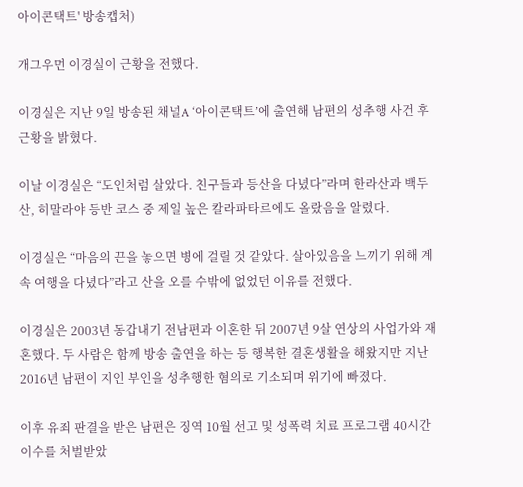아이콘택트' 방송캡처)

개그우먼 이경실이 근황을 전했다.

이경실은 지난 9일 방송된 채널A ‘아이콘택트’에 출연해 남편의 성추행 사건 후 근황을 밝혔다.

이날 이경실은 “도인처럼 살았다. 친구들과 등산을 다녔다”라며 한라산과 백두산, 히말라야 등반 코스 중 제일 높은 칼라파타르에도 올랐음을 알렸다.

이경실은 “마음의 끈을 놓으면 병에 걸릴 것 같았다. 살아있음을 느끼기 위해 계속 여행을 다녔다”라고 산을 오를 수밖에 없었던 이유를 전했다.

이경실은 2003년 동갑내기 전남편과 이혼한 뒤 2007년 9살 연상의 사업가와 재혼했다. 두 사람은 함께 방송 출연을 하는 등 행복한 결혼생활을 해왔지만 지난 2016년 남편이 지인 부인을 성추행한 혐의로 기소되며 위기에 빠졌다.

이후 유죄 판결을 받은 남편은 징역 10월 선고 및 성폭력 치료 프로그램 40시간 이수를 처벌받았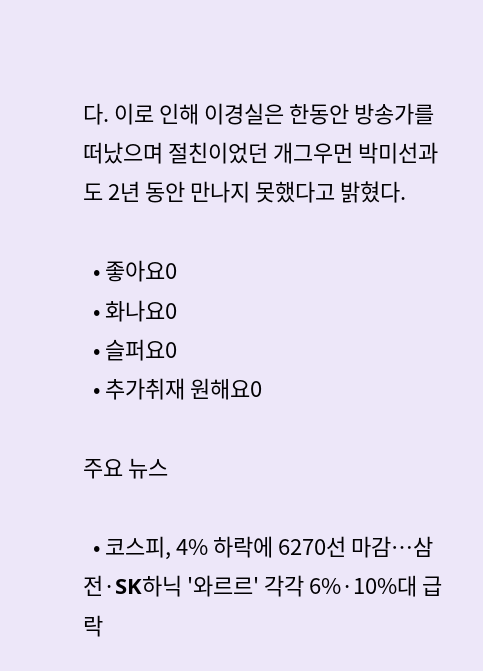다. 이로 인해 이경실은 한동안 방송가를 떠났으며 절친이었던 개그우먼 박미선과도 2년 동안 만나지 못했다고 밝혔다.

  • 좋아요0
  • 화나요0
  • 슬퍼요0
  • 추가취재 원해요0

주요 뉴스

  • 코스피, 4% 하락에 6270선 마감…삼전·SK하닉 '와르르' 각각 6%·10%대 급락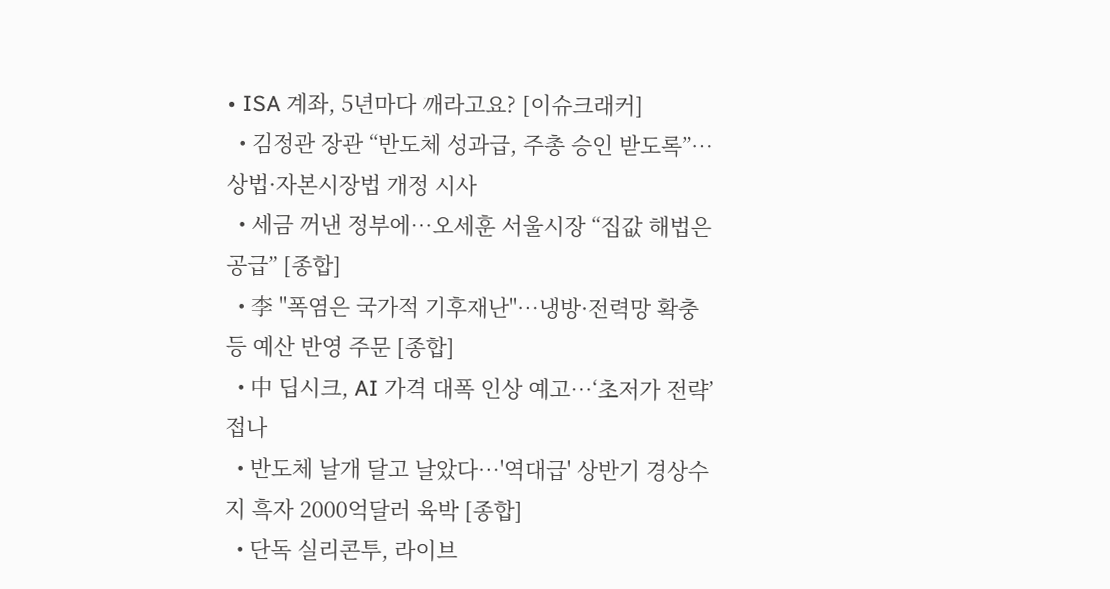• ISA 계좌, 5년마다 깨라고요? [이슈크래커]
  • 김정관 장관 “반도체 성과급, 주총 승인 받도록”…상법·자본시장법 개정 시사
  • 세금 꺼낸 정부에…오세훈 서울시장 “집값 해법은 공급” [종합]
  • 李 "폭염은 국가적 기후재난"…냉방·전력망 확충 등 예산 반영 주문 [종합]
  • 中 딥시크, AI 가격 대폭 인상 예고⋯‘초저가 전략’ 접나
  • 반도체 날개 달고 날았다⋯'역대급' 상반기 경상수지 흑자 2000억달러 육박 [종합]
  • 단독 실리콘투, 라이브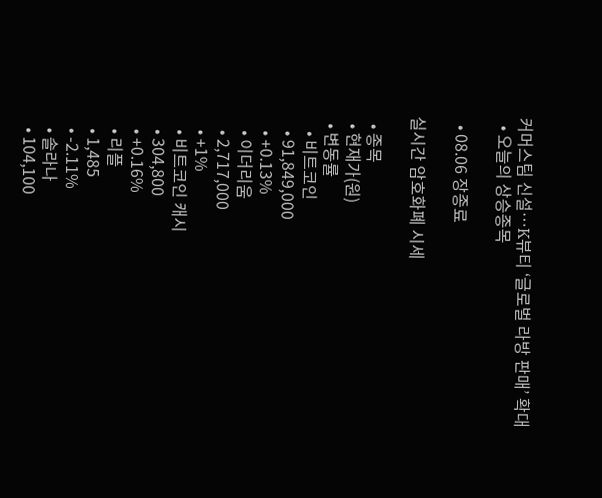커머스팀 신설…K뷰티 ‘글로벌 라방 판매’ 확대
  • 오늘의 상승종목

  • 08.06 장종료

실시간 암호화폐 시세

  • 종목
  • 현재가(원)
  • 변동률
    • 비트코인
    • 91,849,000
    • +0.13%
    • 이더리움
    • 2,717,000
    • +1%
    • 비트코인 캐시
    • 304,800
    • +0.16%
    • 리플
    • 1,485
    • -2.11%
    • 솔라나
    • 104,100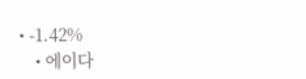• -1.42%
    • 에이다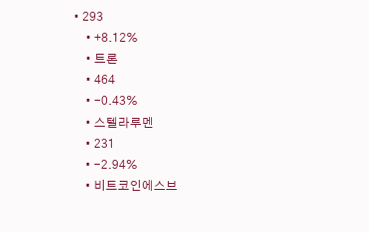• 293
    • +8.12%
    • 트론
    • 464
    • -0.43%
    • 스텔라루멘
    • 231
    • -2.94%
    • 비트코인에스브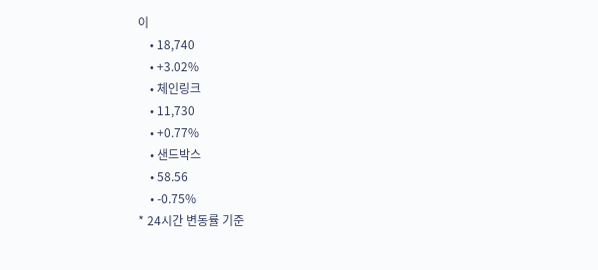이
    • 18,740
    • +3.02%
    • 체인링크
    • 11,730
    • +0.77%
    • 샌드박스
    • 58.56
    • -0.75%
* 24시간 변동률 기준